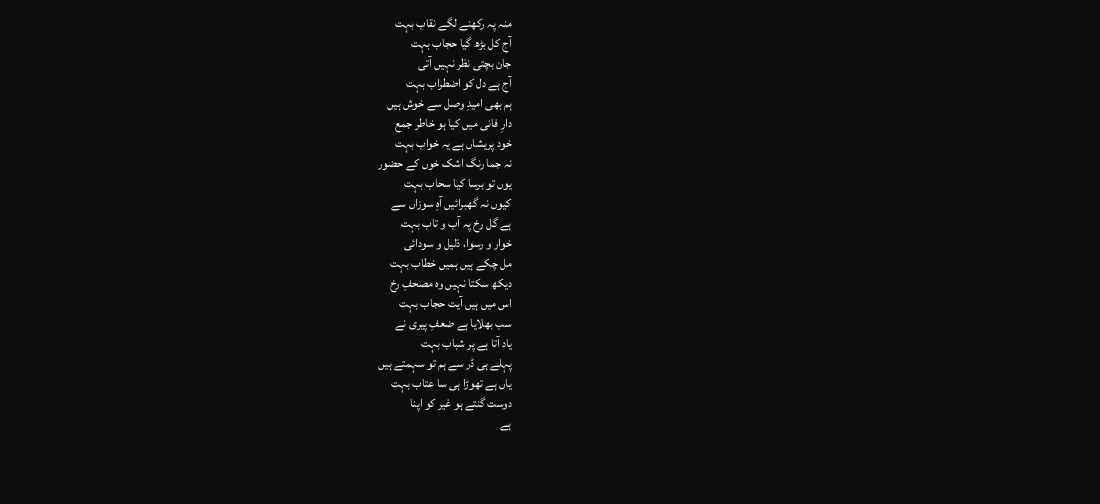منہ پہ رکھنے لگے نقاب بہت
آج کل بڑھ گیا حجاب بہت
جان بچتی نظر نہیں آتی
آج ہے دل کو اضطراب بہت
ہم بھی امیدِ وصل سے خوش ہیں
دارِ فانی میں کیا ہو خاطر جمع
خود پریشاں ہے یہ خواب بہت
نہ جما رنگ اشک خوں کے حضور
یوں تو برسا کیا سحاب بہت
کیوں نہ گھبرائیں آہِ سوزاں سے
ہے گل رخ پہ آب و تاب بہت
خوار و رسوا، ذلیل و سودائی
مل چکے ہیں ہمیں خطاب بہت
دیکھ سکتا نہیں وہ مصحفِ رخ
اس میں ہیں آیت حجاب بہت
سب بھلایا ہے ضعفِ پیری نے
یاد آتا ہے پر شباب بہت
پہلے ہی ڈر سے ہم تو سہمتے ہیں
یاں ہے تھوڑا ہی سا عتاب بہت
دوست گنتے ہو غیر کو اپنا
ہے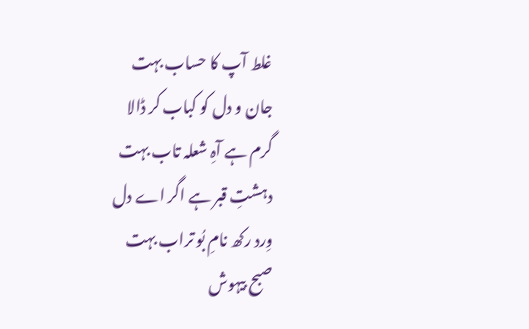غلط آپ کا حساب بہت
جان و دل کو کباب کر ڈالا
گرم ہے آہِ شعلہ تاب بہت
دہشتِ قبر ہے اگر اے دل
وِرد رکھ نامِ بُو تراب بہت
صبح بیہوش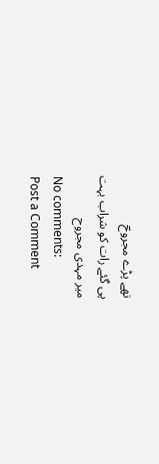تھے پڑے مجروحؔ
پی گئے رات کو شراب بہت
میر مہدی مجروح
No comments:
Post a Comment